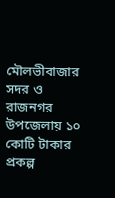মৌলভীবাজার সদর ও রাজনগর উপজেলায় ১০ কোটি টাকার প্রকল্প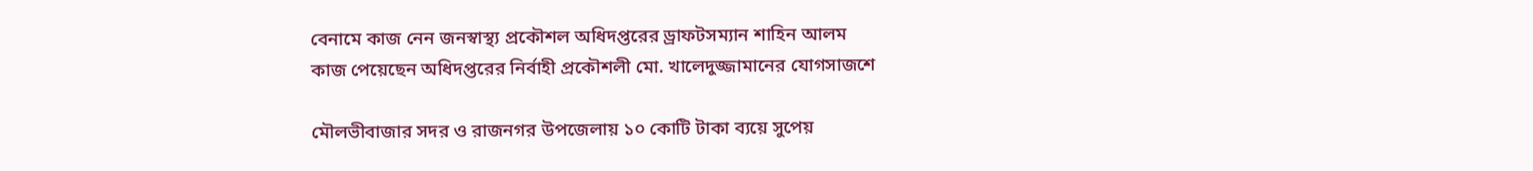বেনামে কাজ নেন জনস্বাস্থ্য প্রকৌশল অধিদপ্তরের ড্রাফটসম্যান শাহিন আলম
কাজ পেয়েছেন অধিদপ্তরের নির্বাহী প্রকৌশলী মো. খালেদুজ্জামানের যোগসাজশে

মৌলভীবাজার সদর ও রাজনগর উপজেলায় ১০ কোটি টাকা ব্যয়ে সুপেয়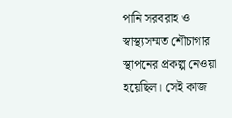পানি সরবরাহ ও স্বাস্থ্যসম্মত শৌচাগার স্থাপনের প্রকল্প নেওয়া হয়েছিল। সেই কাজ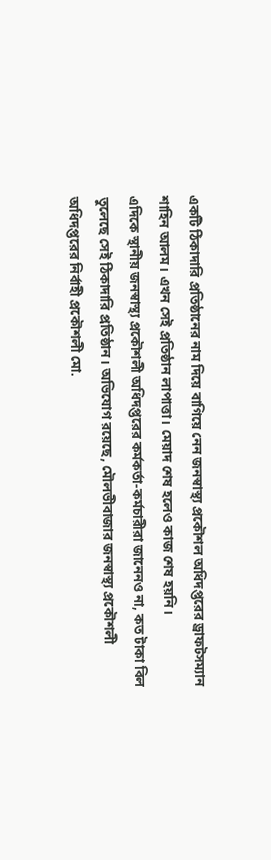একটি ঠিকাদারি প্রতিষ্ঠানের নাম দিয়ে বাগিয়ে নেন জনস্বাস্থ্য প্রকৌশল অধিদপ্তরের ড্রাফটসম্যান শাহিন আলম। এখন সেই প্রতিষ্ঠান লাপাত্তা। মেয়াদ শেষ হলেও কাজ শেষ হয়নি।
এদিকে স্থানীয় জনস্বাস্থ্য প্রকৌশলী অধিদপ্তরের কর্মকর্তা-কর্মচারীরা জানেনও না, কত টাকা বিল তুলেছে সেই ঠিকাদারি প্রতিষ্ঠান। অভিযোগ রয়েছে, মৌলভীবাজার জনস্বাস্থ্য প্রকৌশলী অধিদপ্তরের নির্বাহী প্রকৌশলী মো.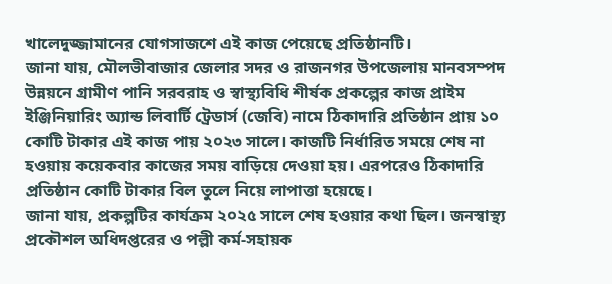খালেদুজ্জামানের যোগসাজশে এই কাজ পেয়েছে প্রতিষ্ঠানটি।
জানা যায়, মৌলভীবাজার জেলার সদর ও রাজনগর উপজেলায় মানবসম্পদ উন্নয়নে গ্রামীণ পানি সরবরাহ ও স্বাস্থ্যবিধি শীর্ষক প্রকল্পের কাজ প্রাইম ইঞ্জিনিয়ারিং অ্যান্ড লিবার্টি ট্রেডার্স (জেবি) নামে ঠিকাদারি প্রতিষ্ঠান প্রায় ১০ কোটি টাকার এই কাজ পায় ২০২৩ সালে। কাজটি নির্ধারিত সময়ে শেষ না হওয়ায় কয়েকবার কাজের সময় বাড়িয়ে দেওয়া হয়। এরপরেও ঠিকাদারি প্রতিষ্ঠান কোটি টাকার বিল তুলে নিয়ে লাপাত্তা হয়েছে।
জানা যায়, প্রকল্পটির কার্যক্রম ২০২৫ সালে শেষ হওয়ার কথা ছিল। জনস্বাস্থ্য প্রকৌশল অধিদপ্তরের ও পল্লী কর্ম-সহায়ক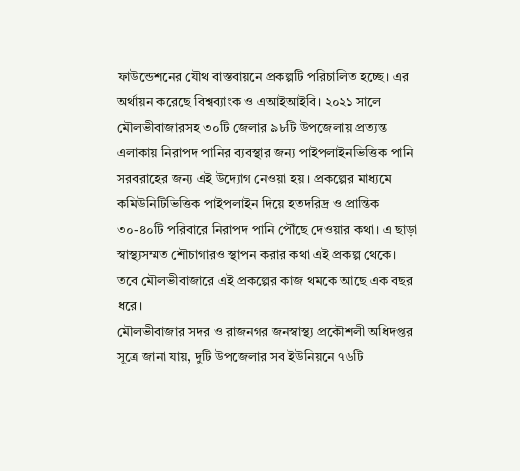ফাউন্ডেশনের যৌথ বাস্তবায়নে প্রকল্পটি পরিচালিত হচ্ছে। এর অর্থায়ন করেছে বিশ্বব্যাংক ও এআইআইবি। ২০২১ সালে মৌলভীবাজারসহ ৩০টি জেলার ৯৮টি উপজেলায় প্রত্যন্ত এলাকায় নিরাপদ পানির ব্যবস্থার জন্য পাইপলাইনভিত্তিক পানি সরবরাহের জন্য এই উদ্যোগ নেওয়া হয়। প্রকল্পের মাধ্যমে কমিউনিটিভিত্তিক পাইপলাইন দিয়ে হতদরিদ্র ও প্রান্তিক ৩০-৪০টি পরিবারে নিরাপদ পানি পৌঁছে দেওয়ার কথা। এ ছাড়া স্বাস্থ্যসম্মত শৌচাগারও স্থাপন করার কথা এই প্রকল্প থেকে। তবে মৌলভীবাজারে এই প্রকল্পের কাজ থমকে আছে এক বছর ধরে।
মৌলভীবাজার সদর ও রাজনগর জনস্বাস্থ্য প্রকৌশলী অধিদপ্তর সূত্রে জানা যায়, দুটি উপজেলার সব ইউনিয়নে ৭৬টি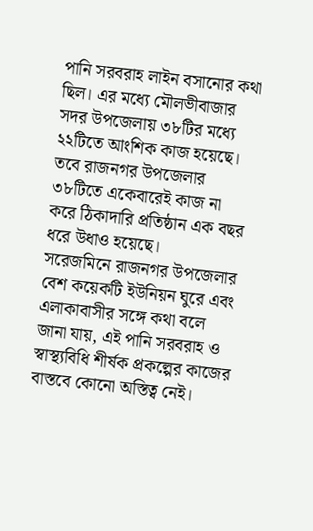পানি সরবরাহ লাইন বসানোর কথা ছিল। এর মধ্যে মৌলভীবাজার সদর উপজেলায় ৩৮টির মধ্যে ২২টিতে আংশিক কাজ হয়েছে। তবে রাজনগর উপজেলার ৩৮টিতে একেবারেই কাজ না করে ঠিকাদারি প্রতিষ্ঠান এক বছর ধরে উধাও হয়েছে।
সরেজমিনে রাজনগর উপজেলার বেশ কয়েকটি ইউনিয়ন ঘুরে এবং এলাকাবাসীর সঙ্গে কথা বলে জানা যায়, এই পানি সরবরাহ ও স্বাস্থ্যবিধি শীর্ষক প্রকল্পের কাজের বাস্তবে কোনো অস্তিত্ব নেই।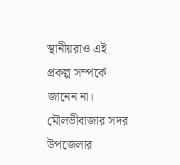স্থানীয়রাও এই প্রকল্প সম্পর্কে জানেন না। মৌলভীবাজার সদর উপজেলার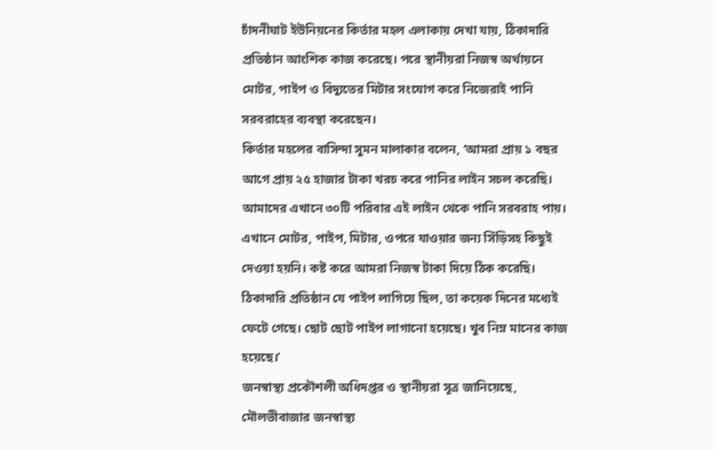চাঁদনীঘাট ইউনিয়নের কির্তার মহল এলাকায় দেখা যায়, ঠিকাদারি প্রতিষ্ঠান আংশিক কাজ করেছে। পরে স্থানীয়রা নিজস্ব অর্থায়নে মোটর, পাইপ ও বিদ্যুতের মিটার সংযোগ করে নিজেরাই পানি সরবরাহের ব্যবস্থা করেছেন।
কির্তার মহলের বাসিন্দা সুমন মালাকার বলেন, ‘আমরা প্রায় ১ বছর আগে প্রায় ২৫ হাজার টাকা খরচ করে পানির লাইন সচল করেছি। আমাদের এখানে ৩০টি পরিবার এই লাইন থেকে পানি সরবরাহ পায়। এখানে মোটর, পাইপ, মিটার, ওপরে যাওয়ার জন্য সিঁড়িসহ কিছুই দেওয়া হয়নি। কষ্ট করে আমরা নিজস্ব টাকা দিয়ে ঠিক করেছি। ঠিকাদারি প্রতিষ্ঠান যে পাইপ লাগিয়ে ছিল, তা কয়েক দিনের মধ্যেই ফেটে গেছে। ছোট ছোট পাইপ লাগানো হয়েছে। খুব নিম্ন মানের কাজ হয়েছে।’
জনস্বাস্থ্য প্রকৌশলী অধিদপ্তর ও স্থানীয়রা সূত্র জানিয়েছে, মৌলভীবাজার জনস্বাস্থ্য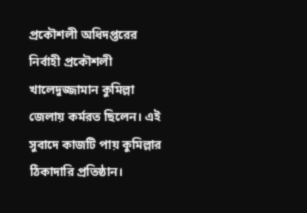প্রকৌশলী অধিদপ্তরের নির্বাহী প্রকৌশলী খালেদুজ্জামান কুমিল্লা জেলায় কর্মরত ছিলেন। এই সুবাদে কাজটি পায় কুমিল্লার ঠিকাদারি প্রতিষ্ঠান।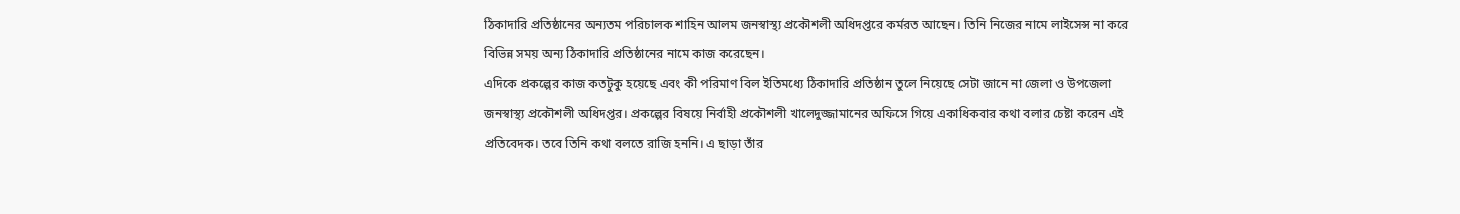ঠিকাদারি প্রতিষ্ঠানের অন্যতম পরিচালক শাহিন আলম জনস্বাস্থ্য প্রকৌশলী অধিদপ্তরে কর্মরত আছেন। তিনি নিজের নামে লাইসেন্স না করে বিভিন্ন সময় অন্য ঠিকাদারি প্রতিষ্ঠানের নামে কাজ করেছেন।
এদিকে প্রকল্পের কাজ কতটুকু হয়েছে এবং কী পরিমাণ বিল ইতিমধ্যে ঠিকাদারি প্রতিষ্ঠান তুলে নিয়েছে সেটা জানে না জেলা ও উপজেলা জনস্বাস্থ্য প্রকৌশলী অধিদপ্তর। প্রকল্পের বিষয়ে নির্বাহী প্রকৌশলী খালেদুজ্জামানের অফিসে গিয়ে একাধিকবার কথা বলার চেষ্টা করেন এই প্রতিবেদক। তবে তিনি কথা বলতে রাজি হননি। এ ছাড়া তাঁর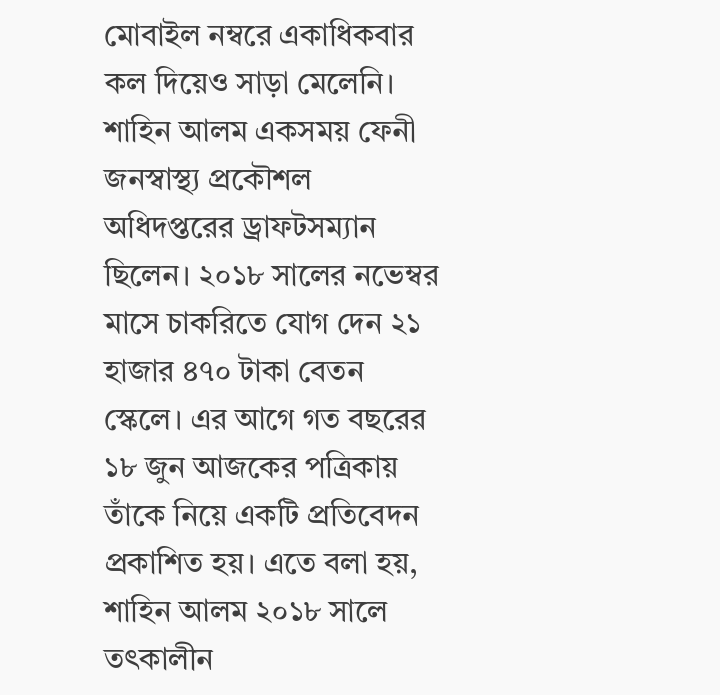মোবাইল নম্বরে একাধিকবার কল দিয়েও সাড়া মেলেনি।
শাহিন আলম একসময় ফেনী জনস্বাস্থ্য প্রকৌশল অধিদপ্তরের ড্রাফটসম্যান ছিলেন। ২০১৮ সালের নভেম্বর মাসে চাকরিতে যোগ দেন ২১ হাজার ৪৭০ টাকা বেতন স্কেলে। এর আগে গত বছরের ১৮ জুন আজকের পত্রিকায় তাঁকে নিয়ে একটি প্রতিবেদন প্রকাশিত হয়। এতে বলা হয়, শাহিন আলম ২০১৮ সালে তৎকালীন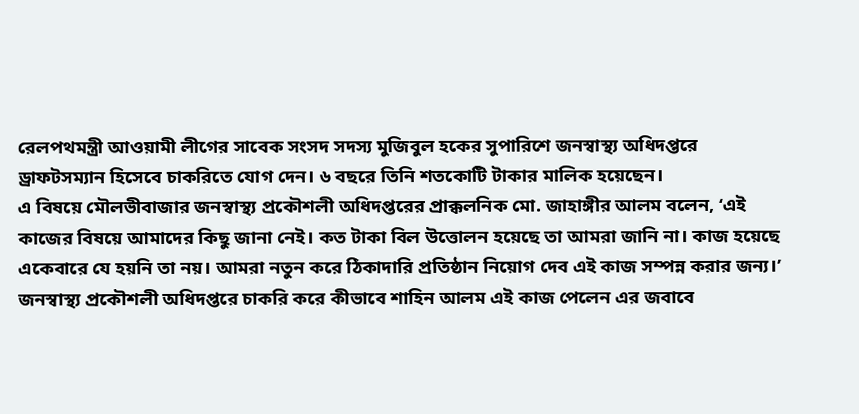রেলপথমন্ত্রী আওয়ামী লীগের সাবেক সংসদ সদস্য মুজিবুল হকের সুপারিশে জনস্বাস্থ্য অধিদপ্তরে ড্রাফটসম্যান হিসেবে চাকরিতে যোগ দেন। ৬ বছরে তিনি শতকোটি টাকার মালিক হয়েছেন।
এ বিষয়ে মৌলভীবাজার জনস্বাস্থ্য প্রকৌশলী অধিদপ্তরের প্রাক্কলনিক মো. জাহাঙ্গীর আলম বলেন, ‘এই কাজের বিষয়ে আমাদের কিছু জানা নেই। কত টাকা বিল উত্তোলন হয়েছে তা আমরা জানি না। কাজ হয়েছে একেবারে যে হয়নি তা নয়। আমরা নতুন করে ঠিকাদারি প্রতিষ্ঠান নিয়োগ দেব এই কাজ সম্পন্ন করার জন্য।’
জনস্বাস্থ্য প্রকৌশলী অধিদপ্তরে চাকরি করে কীভাবে শাহিন আলম এই কাজ পেলেন এর জবাবে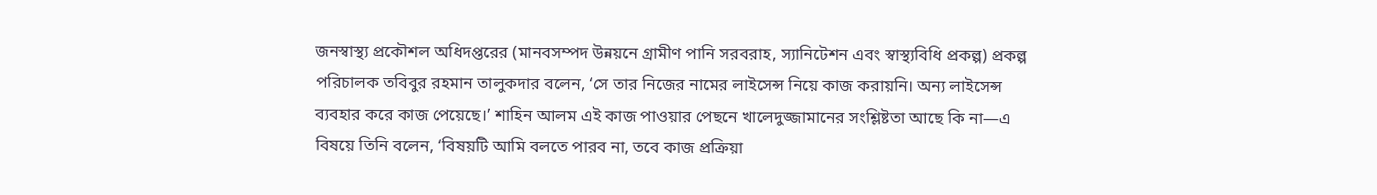জনস্বাস্থ্য প্রকৌশল অধিদপ্তরের (মানবসম্পদ উন্নয়নে গ্রামীণ পানি সরবরাহ, স্যানিটেশন এবং স্বাস্থ্যবিধি প্রকল্প) প্রকল্প পরিচালক তবিবুর রহমান তালুকদার বলেন, ‘সে তার নিজের নামের লাইসেন্স নিয়ে কাজ করায়নি। অন্য লাইসেন্স ব্যবহার করে কাজ পেয়েছে।’ শাহিন আলম এই কাজ পাওয়ার পেছনে খালেদুজ্জামানের সংশ্লিষ্টতা আছে কি না—এ বিষয়ে তিনি বলেন, ‘বিষয়টি আমি বলতে পারব না, তবে কাজ প্রক্রিয়া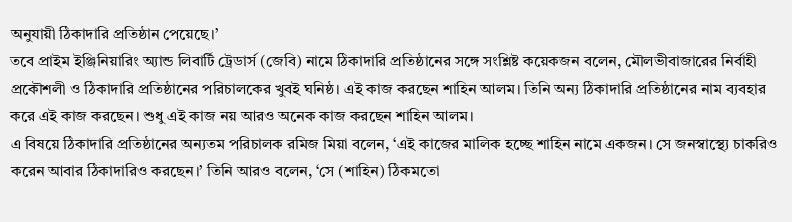অনুযায়ী ঠিকাদারি প্রতিষ্ঠান পেয়েছে।’
তবে প্রাইম ইঞ্জিনিয়ারিং অ্যান্ড লিবার্টি ট্রেডার্স (জেবি) নামে ঠিকাদারি প্রতিষ্ঠানের সঙ্গে সংশ্লিষ্ট কয়েকজন বলেন, মৌলভীবাজারের নির্বাহী প্রকৌশলী ও ঠিকাদারি প্রতিষ্ঠানের পরিচালকের খুবই ঘনিষ্ঠ। এই কাজ করছেন শাহিন আলম। তিনি অন্য ঠিকাদারি প্রতিষ্ঠানের নাম ব্যবহার করে এই কাজ করছেন। শুধু এই কাজ নয় আরও অনেক কাজ করছেন শাহিন আলম।
এ বিষয়ে ঠিকাদারি প্রতিষ্ঠানের অন্যতম পরিচালক রমিজ মিয়া বলেন, ‘এই কাজের মালিক হচ্ছে শাহিন নামে একজন। সে জনস্বাস্থ্যে চাকরিও করেন আবার ঠিকাদারিও করছেন।’ তিনি আরও বলেন, ‘সে (শাহিন) ঠিকমতো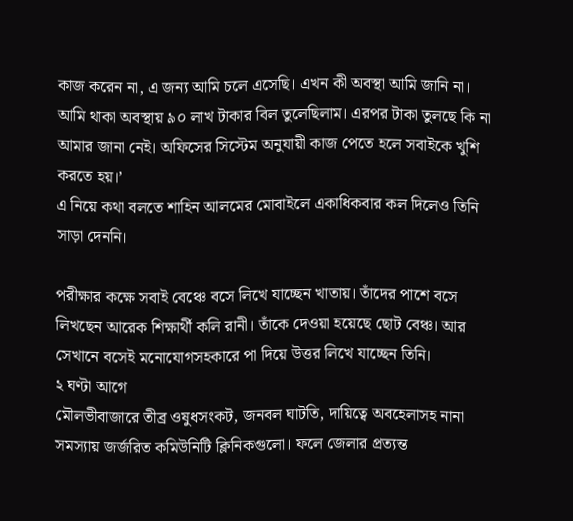কাজ করেন না, এ জন্য আমি চলে এসেছি। এখন কী অবস্থা আমি জানি না। আমি থাকা অবস্থায় ৯০ লাখ টাকার বিল তুলেছিলাম। এরপর টাকা তুলছে কি না আমার জানা নেই। অফিসের সিস্টেম অনুযায়ী কাজ পেতে হলে সবাইকে খুশি করতে হয়।’
এ নিয়ে কথা বলতে শাহিন আলমের মোবাইলে একাধিকবার কল দিলেও তিনি সাড়া দেননি।

পরীক্ষার কক্ষে সবাই বেঞ্চে বসে লিখে যাচ্ছেন খাতায়। তাঁদের পাশে বসে লিখছেন আরেক শিক্ষার্থী কলি রানী। তাঁকে দেওয়া হয়েছে ছোট বেঞ্চ। আর সেখানে বসেই মনোযোগসহকারে পা দিয়ে উত্তর লিখে যাচ্ছেন তিনি।
২ ঘণ্টা আগে
মৌলভীবাজারে তীব্র ওষুধসংকট, জনবল ঘাটতি, দায়িত্বে অবহেলাসহ নানা সমস্যায় জর্জরিত কমিউনিটি ক্লিনিকগুলো। ফলে জেলার প্রত্যন্ত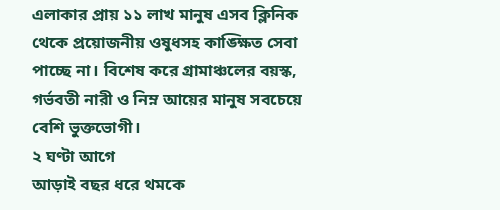এলাকার প্রায় ১১ লাখ মানুষ এসব ক্লিনিক থেকে প্রয়োজনীয় ওষুধসহ কাঙ্ক্ষিত সেবা পাচ্ছে না। বিশেষ করে গ্রামাঞ্চলের বয়স্ক, গর্ভবতী নারী ও নিম্ন আয়ের মানুষ সবচেয়ে বেশি ভুক্তভোগী।
২ ঘণ্টা আগে
আড়াই বছর ধরে থমকে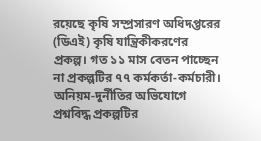রয়েছে কৃষি সম্প্রসারণ অধিদপ্তরের (ডিএই) কৃষি যান্ত্রিকীকরণের প্রকল্প। গত ১১ মাস বেতন পাচ্ছেন না প্রকল্পটির ৭৭ কর্মকর্তা-কর্মচারী। অনিয়ম-দুর্নীতির অভিযোগে প্রশ্নবিদ্ধ প্রকল্পটির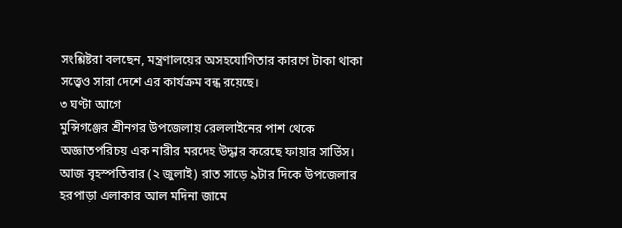সংশ্লিষ্টরা বলছেন, মন্ত্রণালয়ের অসহযোগিতার কারণে টাকা থাকা সত্ত্বেও সারা দেশে এর কার্যক্রম বন্ধ রয়েছে।
৩ ঘণ্টা আগে
মুন্সিগঞ্জের শ্রীনগর উপজেলায় রেললাইনের পাশ থেকে অজ্ঞাতপরিচয় এক নারীর মরদেহ উদ্ধার করেছে ফায়ার সার্ভিস। আজ বৃহস্পতিবার (২ জুলাই) রাত সাড়ে ৯টার দিকে উপজেলার হরপাড়া এলাকার আল মদিনা জামে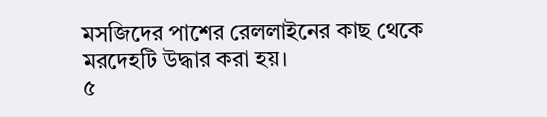মসজিদের পাশের রেললাইনের কাছ থেকে মরদেহটি উদ্ধার করা হয়।
৫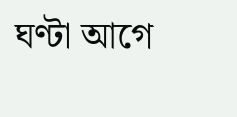ঘণ্টা আগে